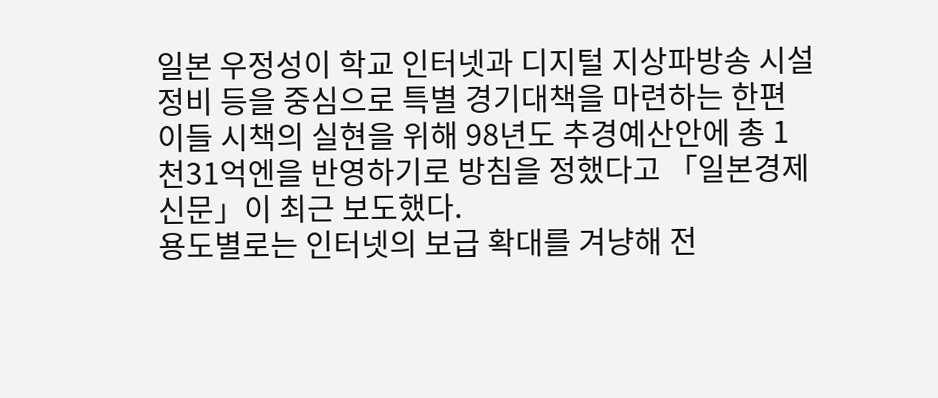일본 우정성이 학교 인터넷과 디지털 지상파방송 시설정비 등을 중심으로 특별 경기대책을 마련하는 한편 이들 시책의 실현을 위해 98년도 추경예산안에 총 1천31억엔을 반영하기로 방침을 정했다고 「일본경제신문」이 최근 보도했다.
용도별로는 인터넷의 보급 확대를 겨냥해 전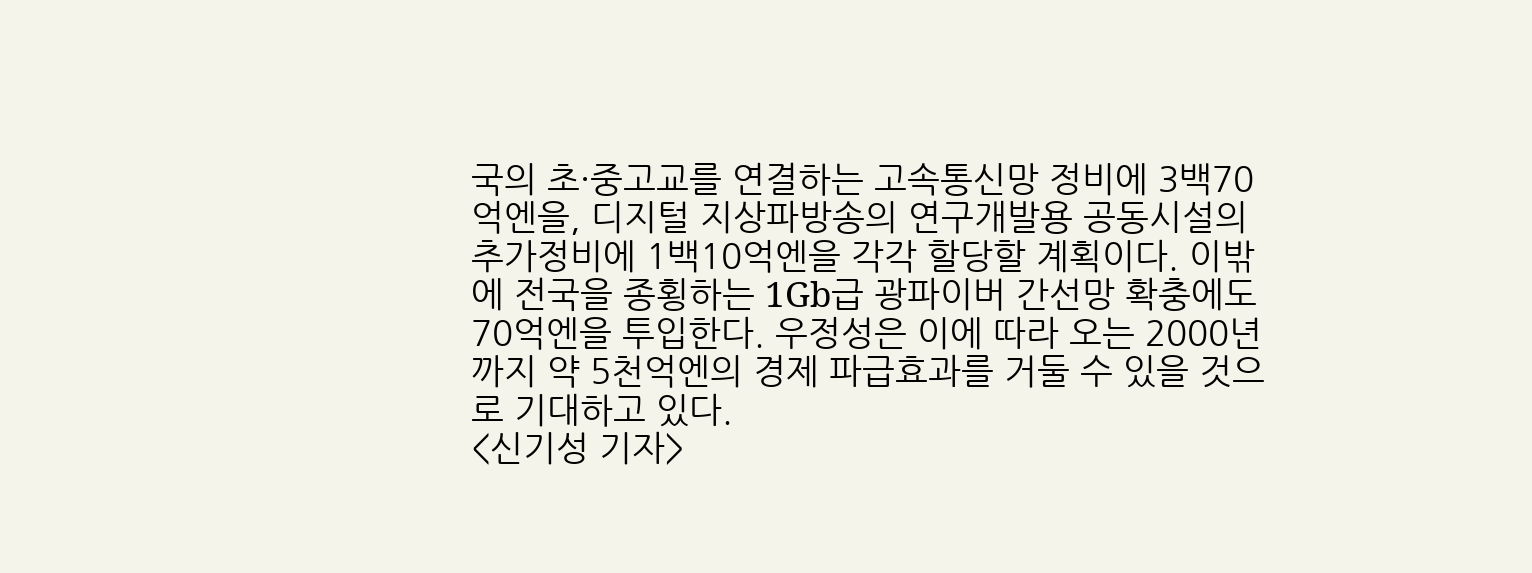국의 초·중고교를 연결하는 고속통신망 정비에 3백70억엔을, 디지털 지상파방송의 연구개발용 공동시설의 추가정비에 1백10억엔을 각각 할당할 계획이다. 이밖에 전국을 종횡하는 1Gb급 광파이버 간선망 확충에도 70억엔을 투입한다. 우정성은 이에 따라 오는 2000년까지 약 5천억엔의 경제 파급효과를 거둘 수 있을 것으로 기대하고 있다.
<신기성 기자>